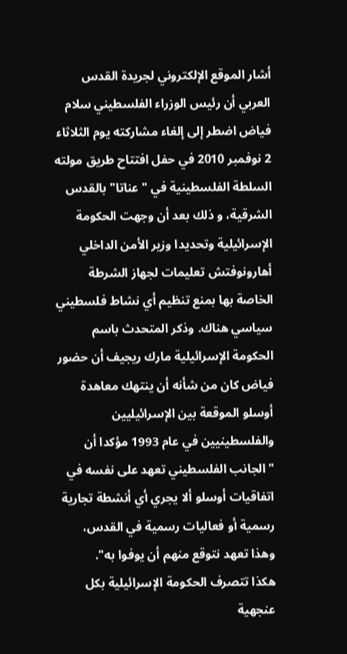أشار الموقع الإلكتروني لجريدة القدس العربي أن رئيس الوزراء الفلسطيني سلام فياض اضطر إلى إلغاء مشاركته يوم الثلاثاء 2 نوفمبر 2010 في حفل افتتاح طريق مولته السلطة الفلسطينية في "عناتا" بالقدس الشرقية، و ذلك بعد أن وجهت الحكومة الإسرائيلية وتحديدا وزير الأمن الداخلي أهارونوفتش تعليمات لجهاز الشرطة الخاصة بها بمنع تنظيم أي نشاط فلسطيني سياسي هناك. وذكر المتحدث باسم الحكومة الإسرائيلية مارك ريجيف أن حضور فياض كان من شأنه أن ينتهك معاهدة أوسلو الموقعة بين الإسرائيليين والفلسطينيين في عام 1993 مؤكدا أن "الجانب الفلسطيني تعهد على نفسه في اتفاقيات أوسلو ألا يجري أي أنشطة تجارية رسمية أو فعاليات رسمية في القدس، وهذا تعهد نتوقع منهم أن يوفوا به".
هكذا تتصرف الحكومة الإسرائيلية بكل عنجهية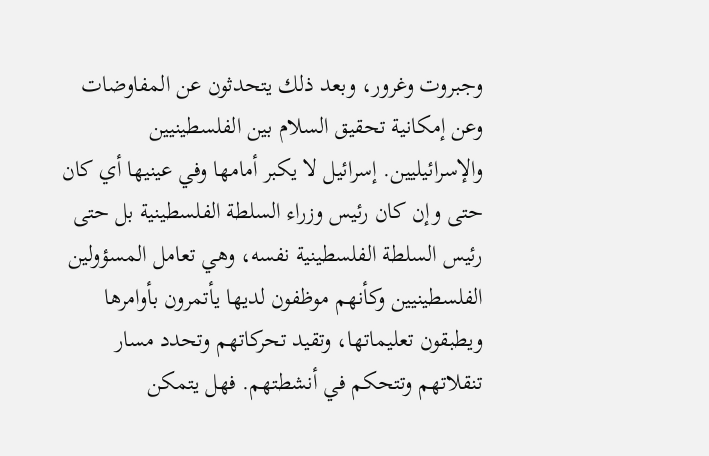وجبروت وغرور، وبعد ذلك يتحدثون عن المفاوضات وعن إمكانية تحقيق السلام بين الفلسطينيين والإسرائيليين. إسرائيل لا يكبر أمامها وفي عينيها أي كان حتى وإن كان رئيس وزراء السلطة الفلسطينية بل حتى رئيس السلطة الفلسطينية نفسه، وهي تعامل المسؤولين الفلسطينيين وكأنهم موظفون لديها يأتمرون بأوامرها ويطبقون تعليماتها، وتقيد تحركاتهم وتحدد مسار تنقلاتهم وتتحكم في أنشطتهم. فهل يتمكن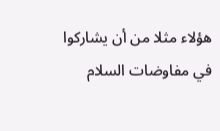هؤلاء مثلا من أن يشاركوا في مفاوضات السلام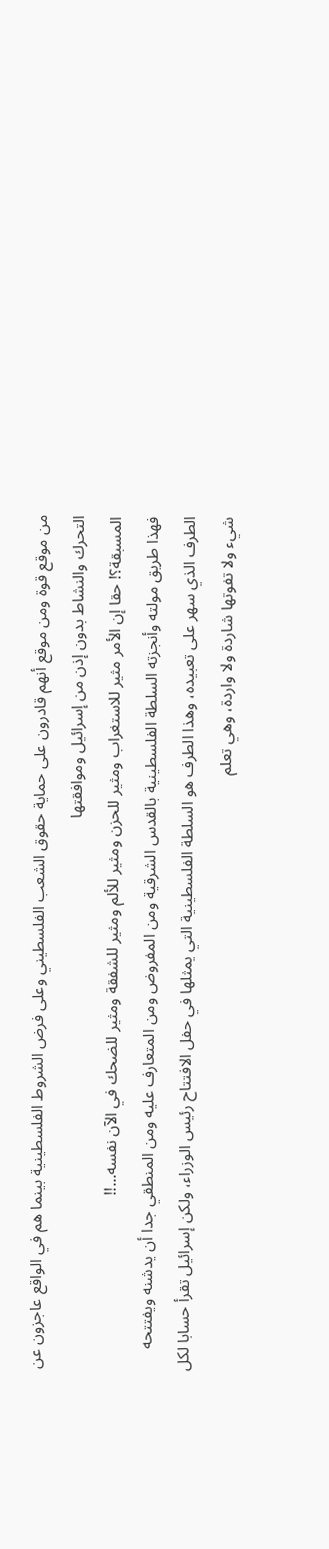من موقع قوة ومن موقع أنهم قادرون على حماية حقوق الشعب الفلسطيني وعلى فرض الشروط الفلسطينية بينما هم في الواقع عاجزون عن التحرك والنشاط بدون إذن من إسرائيل وموافقتها
المسبقة؟! حقا إن الأمر مثير للاستغراب ومثير للحزن ومثير للألم ومثير للشفقة ومثير للضحك في الآن نفسه...!!
فهذا طريق مولته وأنجزته السلطة الفلسطينية بالقدس الشرقية ومن المفروض ومن المتعارف عليه ومن المنطقي جدا أن يدشنه ويفتتحه الطرف الذي سهر على تعبيده، وهذا الطرف هو السلطة الفلسطينية التي يمثلها في حفل الافتتاح رئيس الوزراء، ولكن إسرائيل تقرأ حسابا لكل شيء ولا تفوتها شاردة ولا واردة، وهي تعلم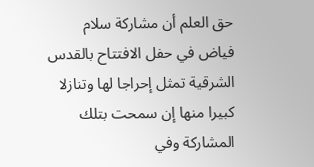حق العلم أن مشاركة سلام فياض في حفل الافتتاح بالقدس الشرقية تمثل إحراجا لها وتنازلا كبيرا منها إن سمحت بتلك المشاركة وفي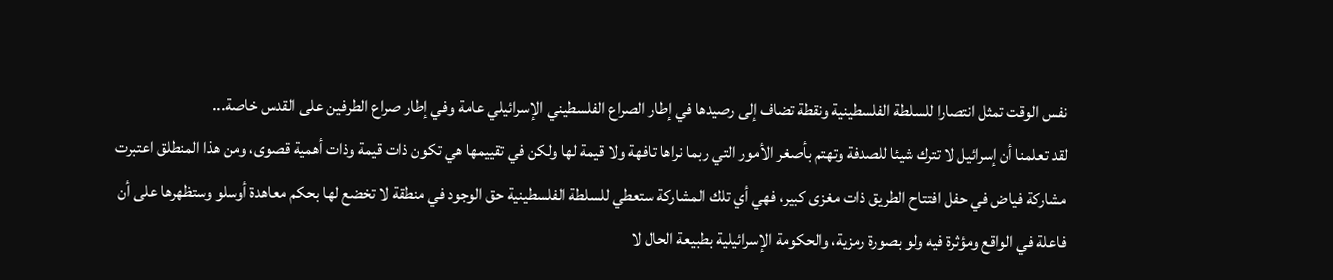نفس الوقت تمثل انتصارا للسلطة الفلسطينية ونقطة تضاف إلى رصيدها في إطار الصراع الفلسطيني الإسرائيلي عامة وفي إطار صراع الطرفين على القدس خاصة...
لقد تعلمنا أن إسرائيل لا تترك شيئا للصدفة وتهتم بأصغر الأمور التي ربما نراها تافهة ولا قيمة لها ولكن في تقييمها هي تكون ذات قيمة وذات أهمية قصوى، ومن هذا المنطلق اعتبرت مشاركة فياض في حفل افتتاح الطريق ذات مغزى كبير، فهي أي تلك المشاركة ستعطي للسلطة الفلسطينية حق الوجود في منطقة لا تخضع لها بحكم معاهدة أوسلو وستظهرها على أن فاعلة في الواقع ومؤثرة فيه ولو بصورة رمزية، والحكومة الإسرائيلية بطبيعة الحال لا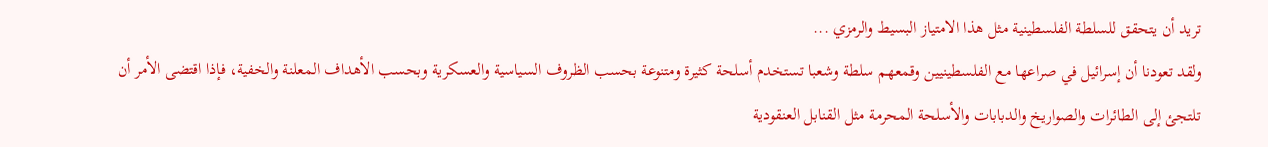تريد أن يتحقق للسلطة الفلسطينية مثل هذا الامتياز البسيط والرمزي ...
ولقد تعودنا أن إسرائيل في صراعها مع الفلسطينيين وقمعهم سلطة وشعبا تستخدم أسلحة كثيرة ومتنوعة بحسب الظروف السياسية والعسكرية وبحسب الأهداف المعلنة والخفية، فإذا اقتضى الأمر أن تلتجئ إلى الطائرات والصواريخ والدبابات والأسلحة المحرمة مثل القنابل العنقودية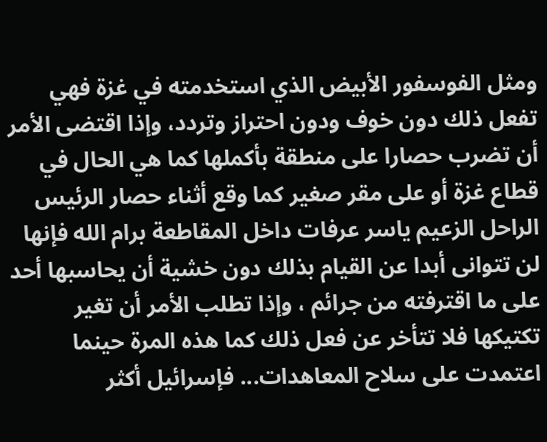ومثل الفوسفور الأبيض الذي استخدمته في غزة فهي تفعل ذلك دون خوف ودون احتراز وتردد، وإذا اقتضى الأمر أن تضرب حصارا على منطقة بأكملها كما هي الحال في قطاع غزة أو على مقر صغير كما وقع أثناء حصار الرئيس الراحل الزعيم ياسر عرفات داخل المقاطعة برام الله فإنها لن تتوانى أبدا عن القيام بذلك دون خشية أن يحاسبها أحد على ما اقترفته من جرائم ، وإذا تطلب الأمر أن تغير تكتيكها فلا تتأخر عن فعل ذلك كما هذه المرة حينما اعتمدت على سلاح المعاهدات... فإسرائيل أكثر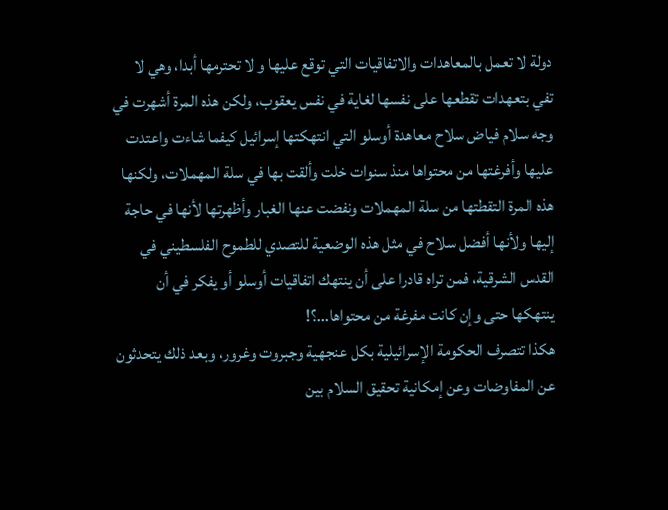دولة لا تعمل بالمعاهدات والاتفاقيات التي توقع عليها و لا تحترمها أبدا، وهي لا تفي بتعهدات تقطعها على نفسها لغاية في نفس يعقوب، ولكن هذه المرة أشهرت في وجه سلام فياض سلاح معاهدة أوسلو التي انتهكتها إسرائيل كيفما شاءت واعتدت عليها وأفرغتها من محتواها منذ سنوات خلت وألقت بها في سلة المهملات، ولكنها هذه المرة التقطتها من سلة المهملات ونفضت عنها الغبار وأظهرتها لأنها في حاجة إليها ولأنها أفضل سلاح في مثل هذه الوضعية للتصدي للطموح الفلسطيني في القدس الشرقية، فمن تراه قادرا على أن ينتهك اتفاقيات أوسلو أو يفكر في أن ينتهكها حتى وإن كانت مفرغة من محتواها...؟!
هكذا تتصرف الحكومة الإسرائيلية بكل عنجهية وجبروت وغرور، وبعد ذلك يتحدثون عن المفاوضات وعن إمكانية تحقيق السلام بين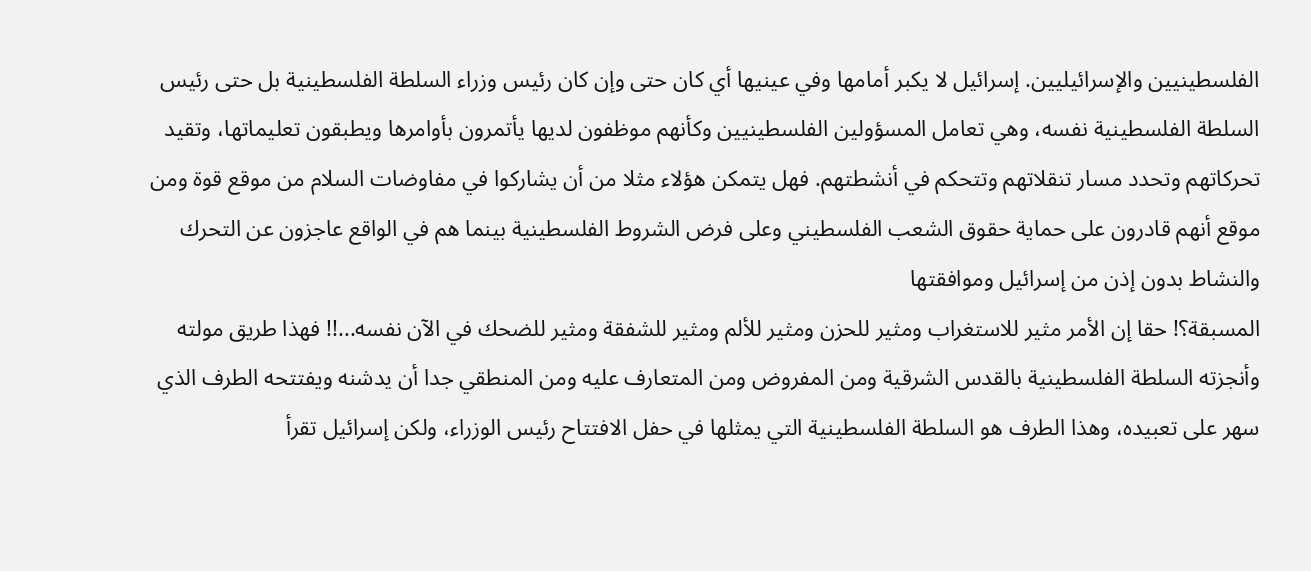الفلسطينيين والإسرائيليين. إسرائيل لا يكبر أمامها وفي عينيها أي كان حتى وإن كان رئيس وزراء السلطة الفلسطينية بل حتى رئيس السلطة الفلسطينية نفسه، وهي تعامل المسؤولين الفلسطينيين وكأنهم موظفون لديها يأتمرون بأوامرها ويطبقون تعليماتها، وتقيد تحركاتهم وتحدد مسار تنقلاتهم وتتحكم في أنشطتهم. فهل يتمكن هؤلاء مثلا من أن يشاركوا في مفاوضات السلام من موقع قوة ومن موقع أنهم قادرون على حماية حقوق الشعب الفلسطيني وعلى فرض الشروط الفلسطينية بينما هم في الواقع عاجزون عن التحرك والنشاط بدون إذن من إسرائيل وموافقتها
المسبقة؟! حقا إن الأمر مثير للاستغراب ومثير للحزن ومثير للألم ومثير للشفقة ومثير للضحك في الآن نفسه...!! فهذا طريق مولته وأنجزته السلطة الفلسطينية بالقدس الشرقية ومن المفروض ومن المتعارف عليه ومن المنطقي جدا أن يدشنه ويفتتحه الطرف الذي سهر على تعبيده، وهذا الطرف هو السلطة الفلسطينية التي يمثلها في حفل الافتتاح رئيس الوزراء، ولكن إسرائيل تقرأ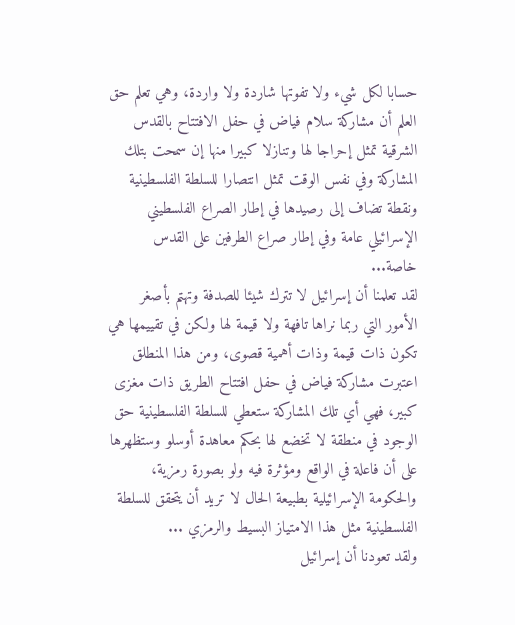حسابا لكل شيء ولا تفوتها شاردة ولا واردة، وهي تعلم حق العلم أن مشاركة سلام فياض في حفل الافتتاح بالقدس الشرقية تمثل إحراجا لها وتنازلا كبيرا منها إن سمحت بتلك المشاركة وفي نفس الوقت تمثل انتصارا للسلطة الفلسطينية ونقطة تضاف إلى رصيدها في إطار الصراع الفلسطيني الإسرائيلي عامة وفي إطار صراع الطرفين على القدس خاصة...
لقد تعلمنا أن إسرائيل لا تترك شيئا للصدفة وتهتم بأصغر الأمور التي ربما نراها تافهة ولا قيمة لها ولكن في تقييمها هي تكون ذات قيمة وذات أهمية قصوى، ومن هذا المنطلق اعتبرت مشاركة فياض في حفل افتتاح الطريق ذات مغزى كبير، فهي أي تلك المشاركة ستعطي للسلطة الفلسطينية حق الوجود في منطقة لا تخضع لها بحكم معاهدة أوسلو وستظهرها على أن فاعلة في الواقع ومؤثرة فيه ولو بصورة رمزية، والحكومة الإسرائيلية بطبيعة الحال لا تريد أن يتحقق للسلطة الفلسطينية مثل هذا الامتياز البسيط والرمزي ...
ولقد تعودنا أن إسرائيل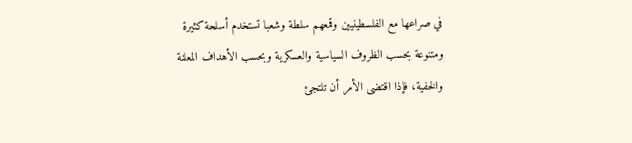في صراعها مع الفلسطينيين وقمعهم سلطة وشعبا تستخدم أسلحة كثيرة ومتنوعة بحسب الظروف السياسية والعسكرية وبحسب الأهداف المعلنة والخفية، فإذا اقتضى الأمر أن تلتجئ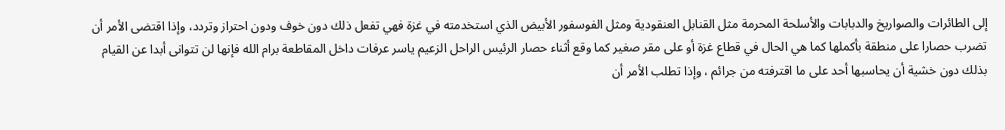إلى الطائرات والصواريخ والدبابات والأسلحة المحرمة مثل القنابل العنقودية ومثل الفوسفور الأبيض الذي استخدمته في غزة فهي تفعل ذلك دون خوف ودون احتراز وتردد، وإذا اقتضى الأمر أن تضرب حصارا على منطقة بأكملها كما هي الحال في قطاع غزة أو على مقر صغير كما وقع أثناء حصار الرئيس الراحل الزعيم ياسر عرفات داخل المقاطعة برام الله فإنها لن تتوانى أبدا عن القيام بذلك دون خشية أن يحاسبها أحد على ما اقترفته من جرائم ، وإذا تطلب الأمر أن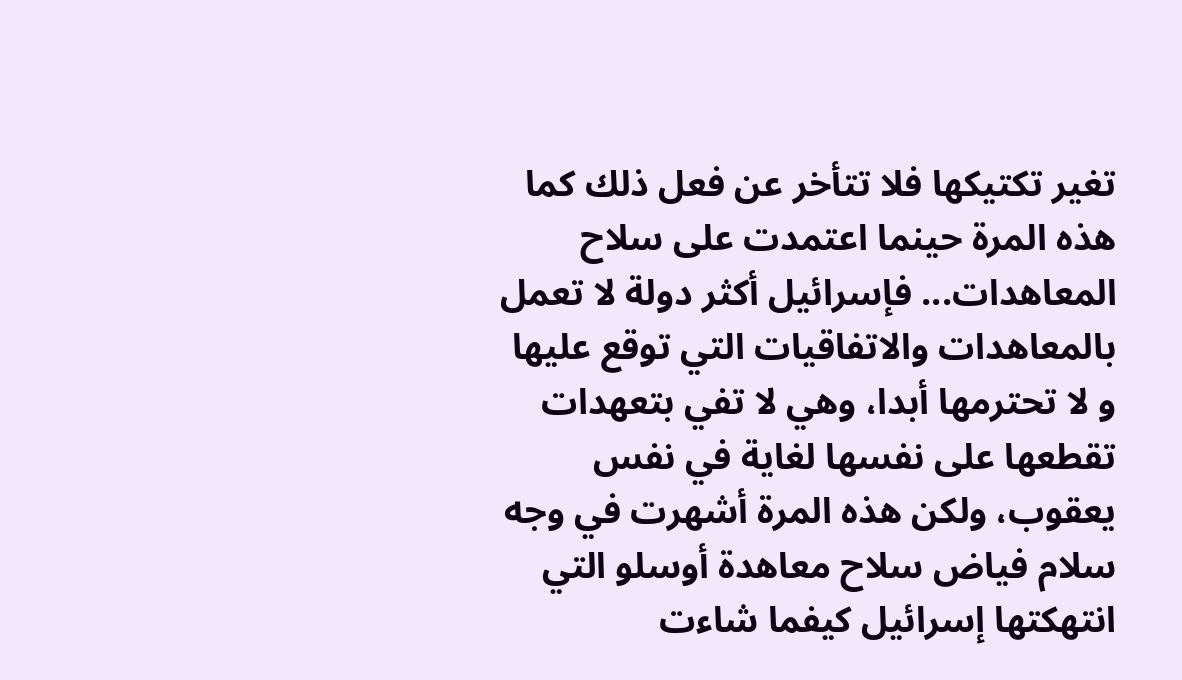تغير تكتيكها فلا تتأخر عن فعل ذلك كما هذه المرة حينما اعتمدت على سلاح المعاهدات... فإسرائيل أكثر دولة لا تعمل بالمعاهدات والاتفاقيات التي توقع عليها و لا تحترمها أبدا، وهي لا تفي بتعهدات تقطعها على نفسها لغاية في نفس يعقوب، ولكن هذه المرة أشهرت في وجه سلام فياض سلاح معاهدة أوسلو التي انتهكتها إسرائيل كيفما شاءت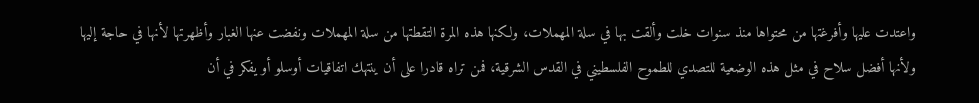واعتدت عليها وأفرغتها من محتواها منذ سنوات خلت وألقت بها في سلة المهملات، ولكنها هذه المرة التقطتها من سلة المهملات ونفضت عنها الغبار وأظهرتها لأنها في حاجة إليها ولأنها أفضل سلاح في مثل هذه الوضعية للتصدي للطموح الفلسطيني في القدس الشرقية، فمن تراه قادرا على أن ينتهك اتفاقيات أوسلو أو يفكر في أن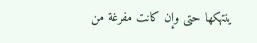ينتهكها حتى وإن كانت مفرغة من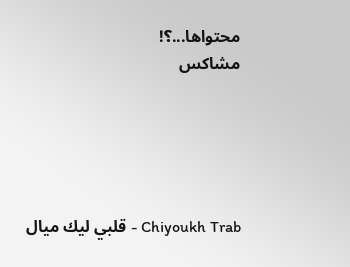محتواها...؟!
مشاكس





Chiyoukh Trab - قلبي ليك ميال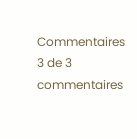Commentaires
3 de 3 commentaires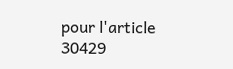pour l'article 30429